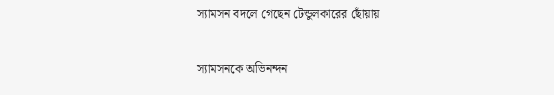স্যামসন বদলে গেছেন টেন্ডুলকারের ছোঁয়ায়

স্যামসনকে অভিনন্দন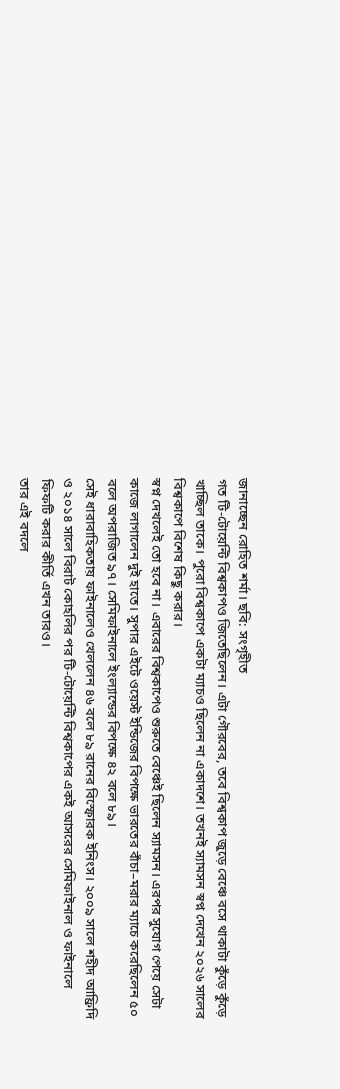জানাচ্ছেন রোহিত শর্মা। ছবি: সংগৃহীত
গত টি-টোয়েন্টি বিশ্বকাপও জিতেছিলেন। এটা গৌরবের, তবে বিশ্বকাপ জুড়ে বেঞ্চে বসে থাকাটা কুঁড়ে কুঁড়ে খাচ্ছিল তাকে। পুরো বিশ্বকাপে একটা ম্যাচও ছিলেন না একাদশে। তখনই স্যামসন স্বপ্ন দেখেন ২০২৬ সালের বিশ্বকাপে বিশেষ কিছু করার।
স্বপ্ন দেখলেই তো হবে না। এবারের বিশ্বকাপেও শুরুতে বেঞ্চেই ছিলেন স্যামসন। এরপর সুযোগ পেয়ে সেটা কাজে লাগালেন দুই হাতে। সুপার এইটে ওয়েস্ট ইন্ডিজের বিপক্ষে ভারতের বাঁচা–মরার ম্যাচে করেছিলেন ৫০ বলে অপরাজিত ৯৭। সেমিফাইনালে ইংল্যান্ডের বিপক্ষে ৪২ বলে ৮৯।
সেই ধারাবাহিকতায় ফাইনালেও খেললেন ৪৬ বলে ৮৯ রানের বিস্ফোরক ইনিংস। ২০০৯ সালে শহীদ আফ্রিদি ও ২০১৪ সালে বিরাট কোহলির পর টি-টোয়েন্টি বিশ্বকাপের একই আসরের সেমিফাইনাল ও ফাইনালে ফিফটি করার কীর্তি এখন তারও।
তার এই বদলে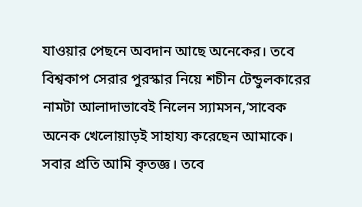যাওয়ার পেছনে অবদান আছে অনেকের। তবে বিশ্বকাপ সেরার পুরস্কার নিয়ে শচীন টেন্ডুলকারের নামটা আলাদাভাবেই নিলেন স্যামসন,‘সাবেক অনেক খেলোয়াড়ই সাহায্য করেছেন আমাকে। সবার প্রতি আমি কৃতজ্ঞ। তবে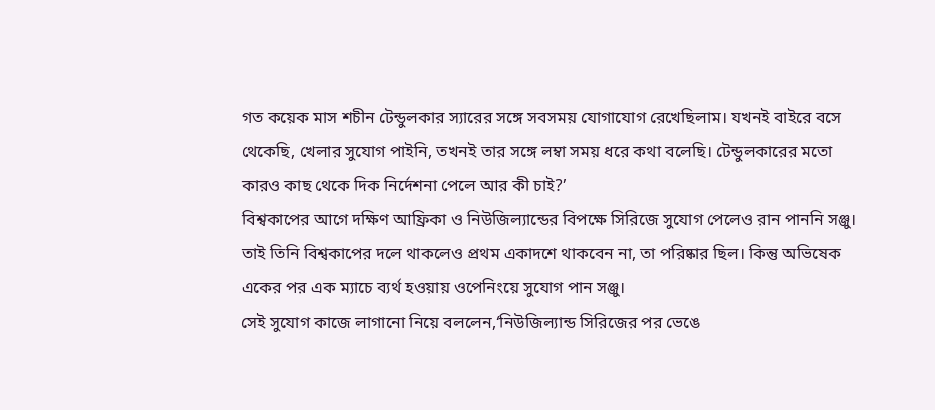গত কয়েক মাস শচীন টেন্ডুলকার স্যারের সঙ্গে সবসময় যোগাযোগ রেখেছিলাম। যখনই বাইরে বসে থেকেছি, খেলার সুযোগ পাইনি, তখনই তার সঙ্গে লম্বা সময় ধরে কথা বলেছি। টেন্ডুলকারের মতো কারও কাছ থেকে দিক নির্দেশনা পেলে আর কী চাই?’
বিশ্বকাপের আগে দক্ষিণ আফ্রিকা ও নিউজিল্যান্ডের বিপক্ষে সিরিজে সুযোগ পেলেও রান পাননি সঞ্জু। তাই তিনি বিশ্বকাপের দলে থাকলেও প্রথম একাদশে থাকবেন না, তা পরিষ্কার ছিল। কিন্তু অভিষেক একের পর এক ম্যাচে ব্যর্থ হওয়ায় ওপেনিংয়ে সুযোগ পান সঞ্জু।
সেই সুযোগ কাজে লাগানো নিয়ে বললেন,‘নিউজিল্যান্ড সিরিজের পর ভেঙে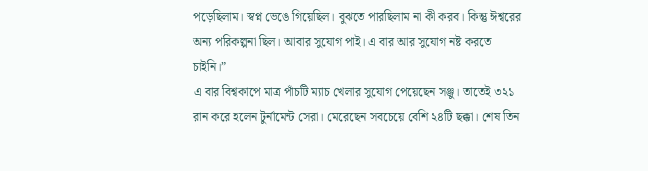পড়েছিলাম। স্বপ্ন ভেঙে গিয়েছিল। বুঝতে পারছিলাম না কী করব। কিন্তু ঈশ্বরের অন্য পরিকল্পনা ছিল। আবার সুযোগ পাই। এ বার আর সুযোগ নষ্ট করতে চাইনি।”
এ বার বিশ্বকাপে মাত্র পাঁচটি ম্যাচ খেলার সুযোগ পেয়েছেন সঞ্জু। তাতেই ৩২১ রান করে হলেন টুর্নামেন্ট সেরা। মেরেছেন সবচেয়ে বেশি ২৪টি ছক্কা। শেষ তিন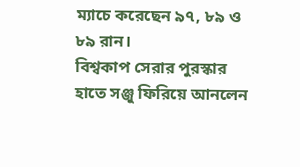ম্যাচে করেছেন ৯৭, ৮৯ ও ৮৯ রান।
বিশ্বকাপ সেরার পুরস্কার হাতে সঞ্জু ফিরিয়ে আনলেন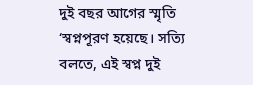দুই বছর আগের স্মৃতি ‘স্বপ্নপূরণ হয়েছে। সত্যি বলতে, এই স্বপ্ন দুই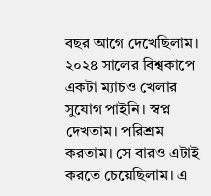বছর আগে দেখেছিলাম। ২০২৪ সালের বিশ্বকাপে একটা ম্যাচও খেলার সুযোগ পাইনি। স্বপ্ন দেখতাম। পরিশ্রম করতাম। সে বারও এটাই করতে চেয়েছিলাম। এ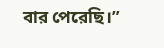বার পেরেছি।”